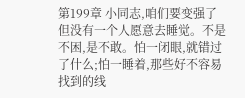第199章 小同志,咱们要变强了
但没有一个人愿意去睡觉。不是不困,是不敢。怕一闭眼,就错过了什么;怕一睡着,那些好不容易找到的线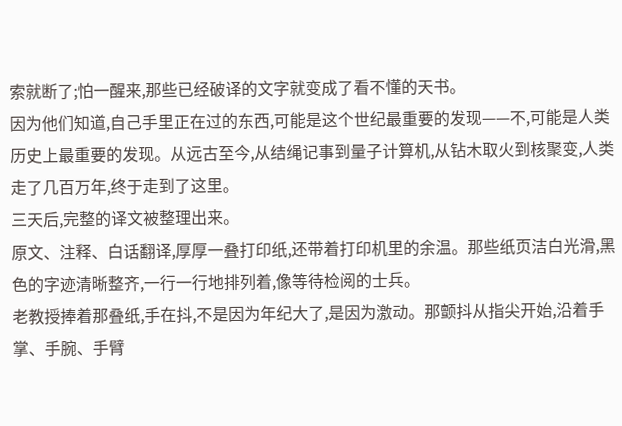索就断了;怕一醒来,那些已经破译的文字就变成了看不懂的天书。
因为他们知道,自己手里正在过的东西,可能是这个世纪最重要的发现——不,可能是人类历史上最重要的发现。从远古至今,从结绳记事到量子计算机,从钻木取火到核聚变,人类走了几百万年,终于走到了这里。
三天后,完整的译文被整理出来。
原文、注释、白话翻译,厚厚一叠打印纸,还带着打印机里的余温。那些纸页洁白光滑,黑色的字迹清晰整齐,一行一行地排列着,像等待检阅的士兵。
老教授捧着那叠纸,手在抖,不是因为年纪大了,是因为激动。那颤抖从指尖开始,沿着手掌、手腕、手臂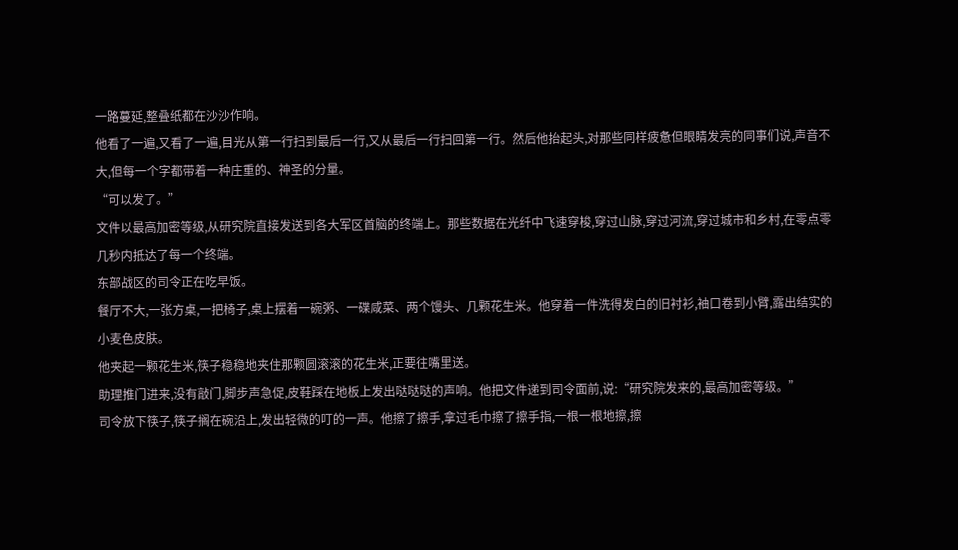一路蔓延,整叠纸都在沙沙作响。
他看了一遍,又看了一遍,目光从第一行扫到最后一行,又从最后一行扫回第一行。然后他抬起头,对那些同样疲惫但眼睛发亮的同事们说,声音不大,但每一个字都带着一种庄重的、神圣的分量。
“可以发了。”
文件以最高加密等级,从研究院直接发送到各大军区首脑的终端上。那些数据在光纤中飞速穿梭,穿过山脉,穿过河流,穿过城市和乡村,在零点零几秒内抵达了每一个终端。
东部战区的司令正在吃早饭。
餐厅不大,一张方桌,一把椅子,桌上摆着一碗粥、一碟咸菜、两个馒头、几颗花生米。他穿着一件洗得发白的旧衬衫,袖口卷到小臂,露出结实的小麦色皮肤。
他夹起一颗花生米,筷子稳稳地夹住那颗圆滚滚的花生米,正要往嘴里送。
助理推门进来,没有敲门,脚步声急促,皮鞋踩在地板上发出哒哒哒的声响。他把文件递到司令面前,说:“研究院发来的,最高加密等级。”
司令放下筷子,筷子搁在碗沿上,发出轻微的叮的一声。他擦了擦手,拿过毛巾擦了擦手指,一根一根地擦,擦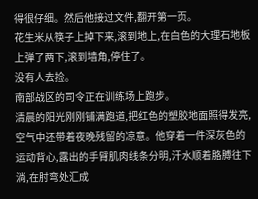得很仔细。然后他接过文件,翻开第一页。
花生米从筷子上掉下来,滚到地上,在白色的大理石地板上弹了两下,滚到墙角,停住了。
没有人去捡。
南部战区的司令正在训练场上跑步。
清晨的阳光刚刚铺满跑道,把红色的塑胶地面照得发亮,空气中还带着夜晚残留的凉意。他穿着一件深灰色的运动背心,露出的手臂肌肉线条分明,汗水顺着胳膊往下淌,在肘弯处汇成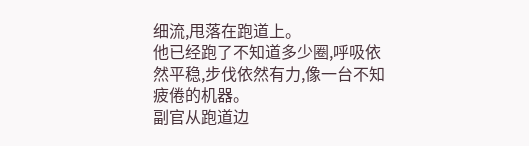细流,甩落在跑道上。
他已经跑了不知道多少圈,呼吸依然平稳,步伐依然有力,像一台不知疲倦的机器。
副官从跑道边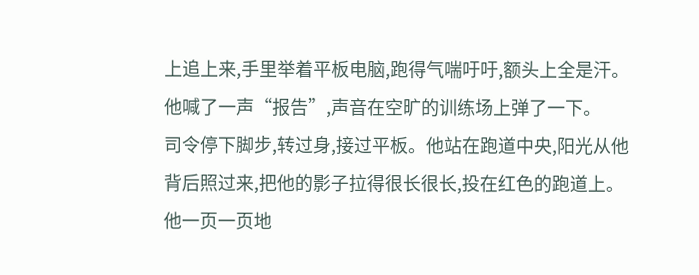上追上来,手里举着平板电脑,跑得气喘吁吁,额头上全是汗。他喊了一声“报告”,声音在空旷的训练场上弹了一下。
司令停下脚步,转过身,接过平板。他站在跑道中央,阳光从他背后照过来,把他的影子拉得很长很长,投在红色的跑道上。
他一页一页地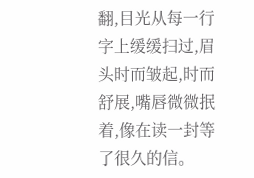翻,目光从每一行字上缓缓扫过,眉头时而皱起,时而舒展,嘴唇微微抿着,像在读一封等了很久的信。